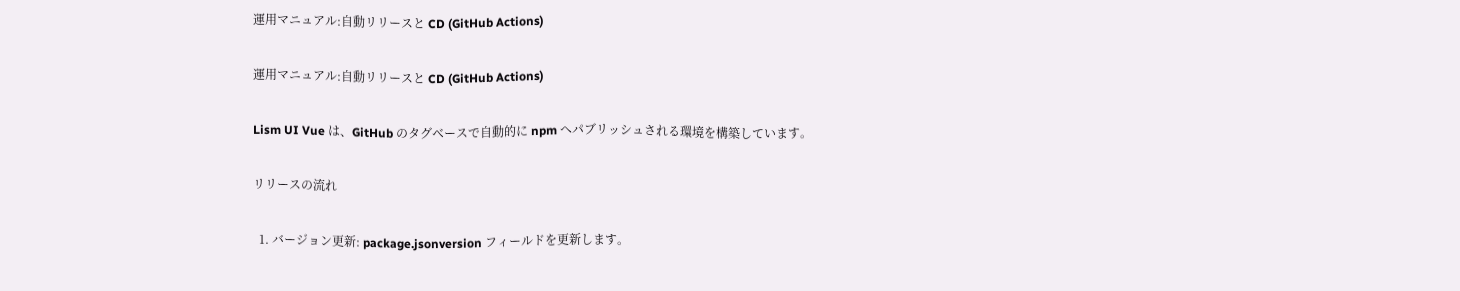運用マニュアル:自動リリースと CD (GitHub Actions)

運用マニュアル:自動リリースと CD (GitHub Actions)

Lism UI Vue は、GitHub のタグベースで自動的に npm へパブリッシュされる環境を構築しています。

リリースの流れ

  1. バージョン更新: package.jsonversion フィールドを更新します。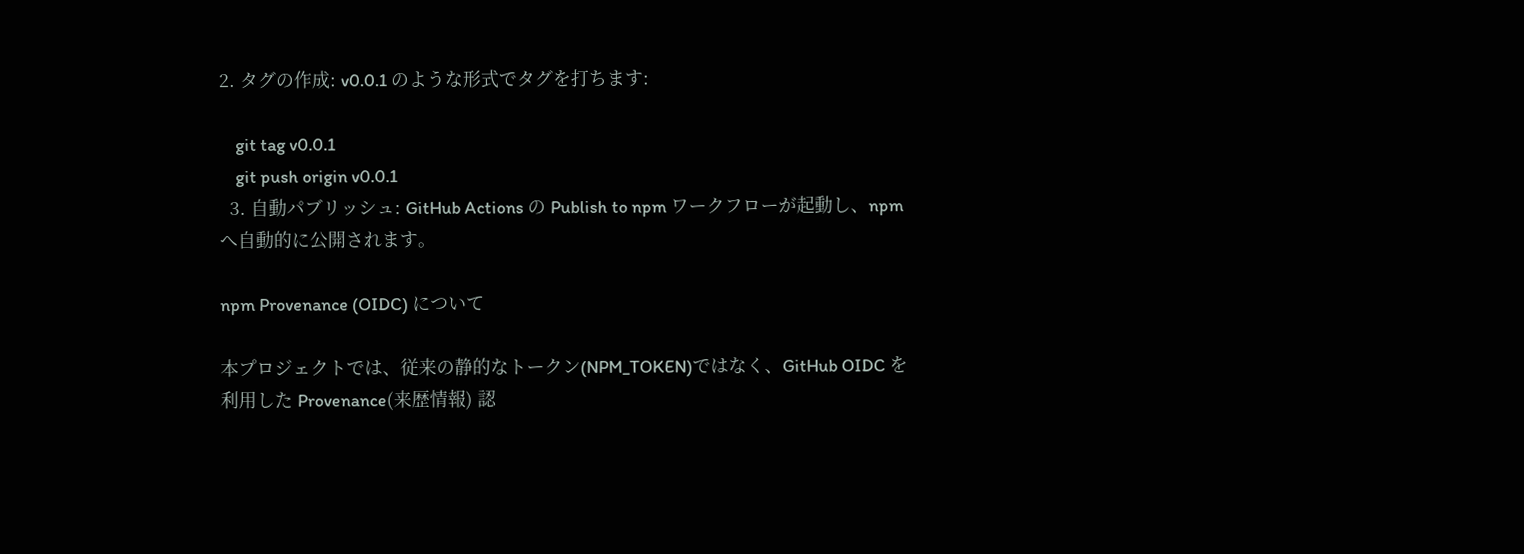2. タグの作成: v0.0.1 のような形式でタグを打ちます:

    git tag v0.0.1
    git push origin v0.0.1
  3. 自動パブリッシュ: GitHub Actions の Publish to npm ワークフローが起動し、npm へ自動的に公開されます。

npm Provenance (OIDC) について

本プロジェクトでは、従来の静的なトークン(NPM_TOKEN)ではなく、GitHub OIDC を利用した Provenance(来歴情報) 認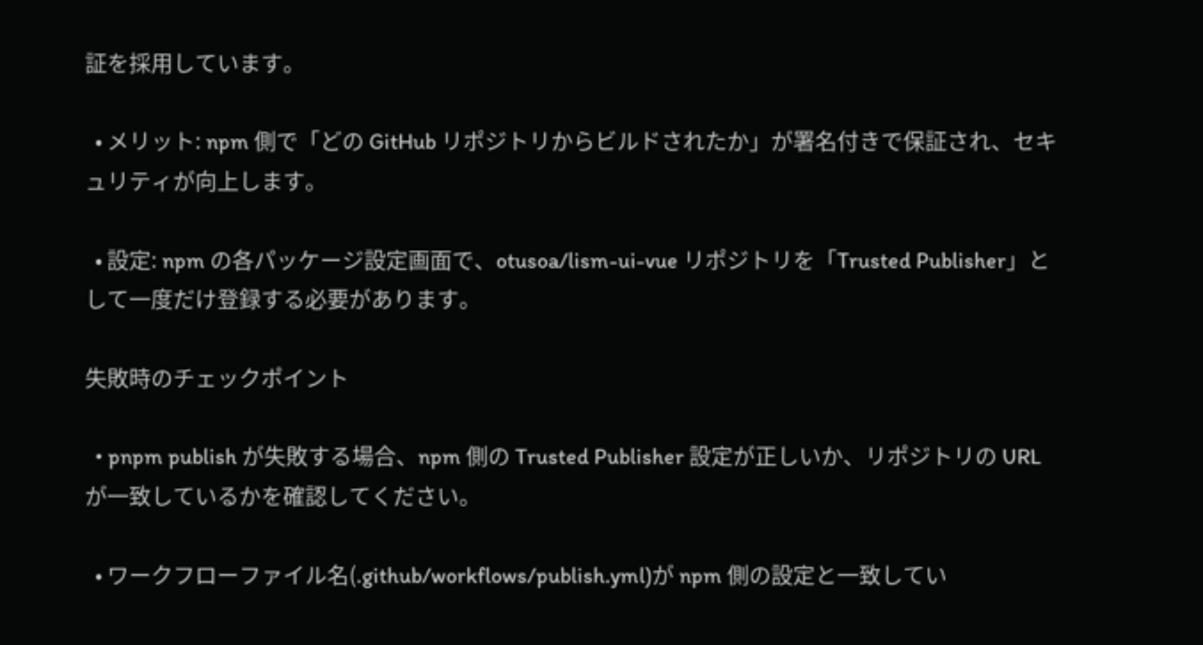証を採用しています。

  • メリット: npm 側で「どの GitHub リポジトリからビルドされたか」が署名付きで保証され、セキュリティが向上します。

  • 設定: npm の各パッケージ設定画面で、otusoa/lism-ui-vue リポジトリを「Trusted Publisher」として一度だけ登録する必要があります。

失敗時のチェックポイント

  • pnpm publish が失敗する場合、npm 側の Trusted Publisher 設定が正しいか、リポジトリの URL が一致しているかを確認してください。

  • ワークフローファイル名(.github/workflows/publish.yml)が npm 側の設定と一致してい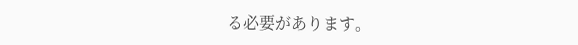る必要があります。